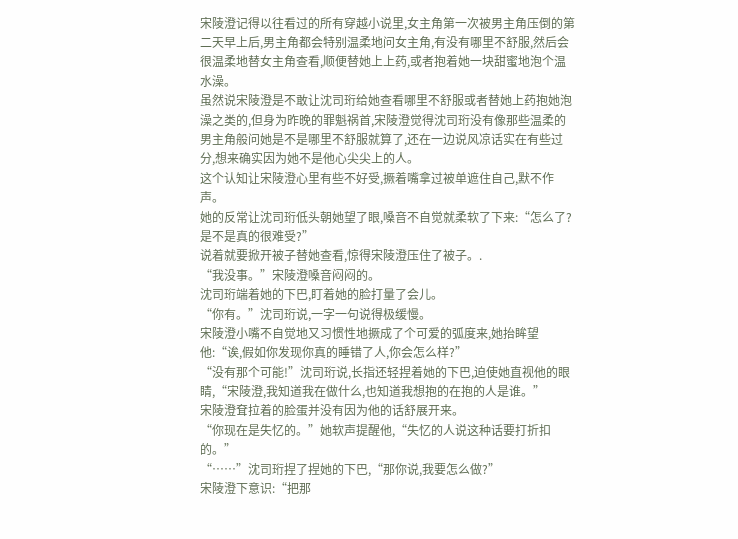宋陵澄记得以往看过的所有穿越小说里,女主角第一次被男主角压倒的第二天早上后,男主角都会特别温柔地问女主角,有没有哪里不舒服,然后会很温柔地替女主角查看,顺便替她上上药,或者抱着她一块甜蜜地泡个温水澡。
虽然说宋陵澄是不敢让沈司珩给她查看哪里不舒服或者替她上药抱她泡澡之类的,但身为昨晚的罪魁祸首,宋陵澄觉得沈司珩没有像那些温柔的男主角般问她是不是哪里不舒服就算了,还在一边说风凉话实在有些过分,想来确实因为她不是他心尖尖上的人。
这个认知让宋陵澄心里有些不好受,撅着嘴拿过被单遮住自己,默不作声。
她的反常让沈司珩低头朝她望了眼,嗓音不自觉就柔软了下来:“怎么了?是不是真的很难受?”
说着就要掀开被子替她查看,惊得宋陵澄压住了被子。.
“我没事。”宋陵澄嗓音闷闷的。
沈司珩端着她的下巴,盯着她的脸打量了会儿。
“你有。”沈司珩说,一字一句说得极缓慢。
宋陵澄小嘴不自觉地又习惯性地撅成了个可爱的弧度来,她抬眸望他:“诶,假如你发现你真的睡错了人,你会怎么样?”
“没有那个可能!”沈司珩说,长指还轻捏着她的下巴,迫使她直视他的眼睛,“宋陵澄,我知道我在做什么,也知道我想抱的在抱的人是谁。”
宋陵澄耷拉着的脸蛋并没有因为他的话舒展开来。
“你现在是失忆的。”她软声提醒他,“失忆的人说这种话要打折扣的。”
“……”沈司珩捏了捏她的下巴,“那你说,我要怎么做?”
宋陵澄下意识:“把那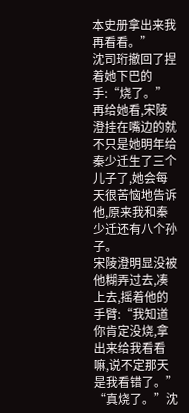本史册拿出来我再看看。”
沈司珩撤回了捏着她下巴的手:“烧了。”
再给她看,宋陵澄挂在嘴边的就不只是她明年给秦少迁生了三个儿子了,她会每天很苦恼地告诉他,原来我和秦少迁还有八个孙子。
宋陵澄明显没被他糊弄过去,凑上去,摇着他的手臂:“我知道你肯定没烧,拿出来给我看看嘛,说不定那天是我看错了。”
“真烧了。”沈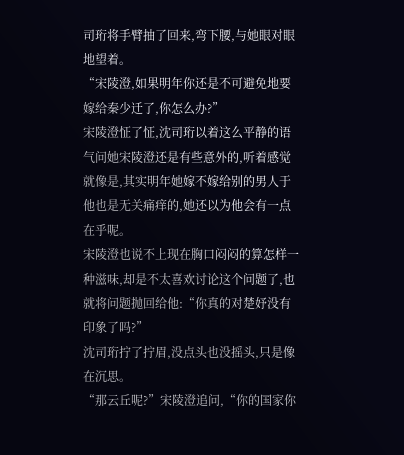司珩将手臂抽了回来,弯下腰,与她眼对眼地望着。
“宋陵澄,如果明年你还是不可避免地要嫁给秦少迁了,你怎么办?”
宋陵澄怔了怔,沈司珩以着这么平静的语气问她宋陵澄还是有些意外的,听着感觉就像是,其实明年她嫁不嫁给别的男人于他也是无关痛痒的,她还以为他会有一点在乎呢。
宋陵澄也说不上现在胸口闷闷的算怎样一种滋味,却是不太喜欢讨论这个问题了,也就将问题抛回给他:“你真的对楚妤没有印象了吗?”
沈司珩拧了拧眉,没点头也没摇头,只是像在沉思。
“那云丘呢?”宋陵澄追问,“你的国家你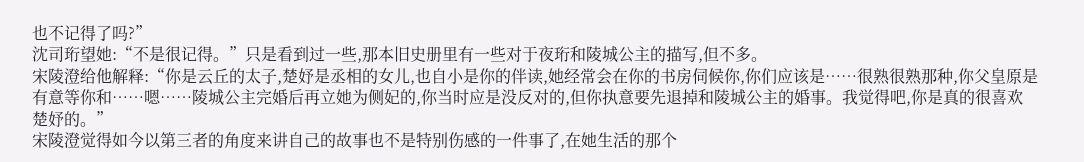也不记得了吗?”
沈司珩望她:“不是很记得。”只是看到过一些,那本旧史册里有一些对于夜珩和陵城公主的描写,但不多。
宋陵澄给他解释:“你是云丘的太子,楚妤是丞相的女儿,也自小是你的伴读,她经常会在你的书房伺候你,你们应该是……很熟很熟那种,你父皇原是有意等你和……嗯……陵城公主完婚后再立她为侧妃的,你当时应是没反对的,但你执意要先退掉和陵城公主的婚事。我觉得吧,你是真的很喜欢楚妤的。”
宋陵澄觉得如今以第三者的角度来讲自己的故事也不是特别伤感的一件事了,在她生活的那个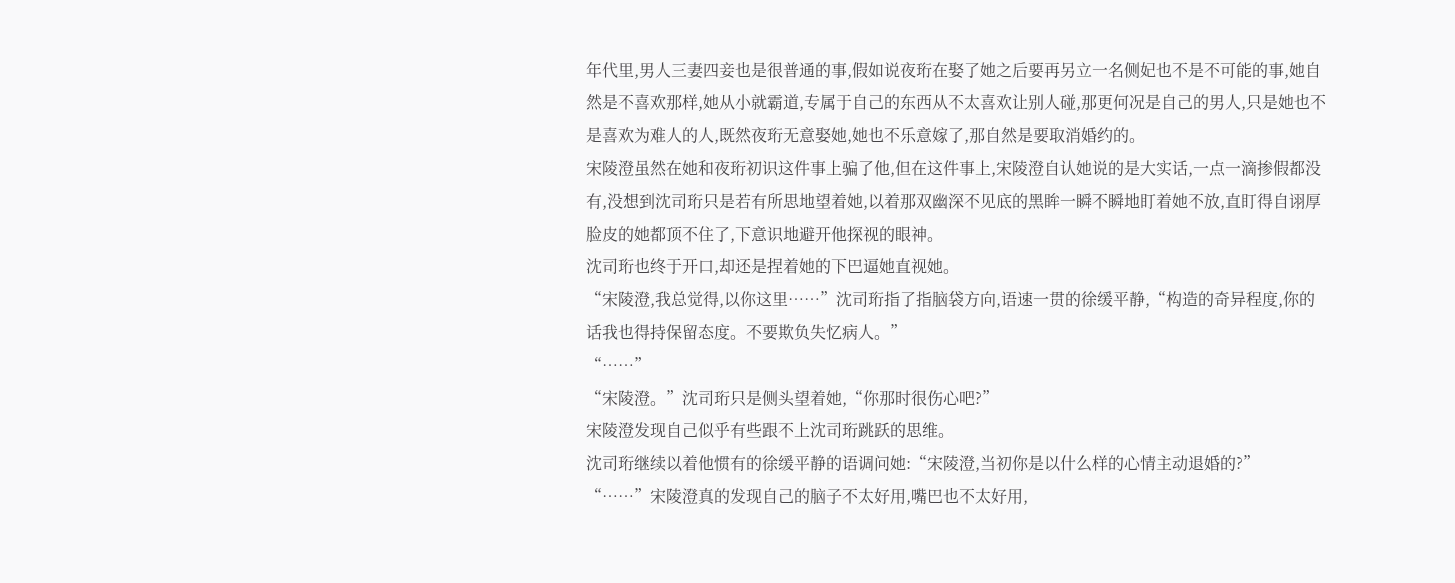年代里,男人三妻四妾也是很普通的事,假如说夜珩在娶了她之后要再另立一名侧妃也不是不可能的事,她自然是不喜欢那样,她从小就霸道,专属于自己的东西从不太喜欢让别人碰,那更何况是自己的男人,只是她也不是喜欢为难人的人,既然夜珩无意娶她,她也不乐意嫁了,那自然是要取消婚约的。
宋陵澄虽然在她和夜珩初识这件事上骗了他,但在这件事上,宋陵澄自认她说的是大实话,一点一滴掺假都没有,没想到沈司珩只是若有所思地望着她,以着那双幽深不见底的黑眸一瞬不瞬地盯着她不放,直盯得自诩厚脸皮的她都顶不住了,下意识地避开他探视的眼神。
沈司珩也终于开口,却还是捏着她的下巴逼她直视她。
“宋陵澄,我总觉得,以你这里……”沈司珩指了指脑袋方向,语速一贯的徐缓平静,“构造的奇异程度,你的话我也得持保留态度。不要欺负失忆病人。”
“……”
“宋陵澄。”沈司珩只是侧头望着她,“你那时很伤心吧?”
宋陵澄发现自己似乎有些跟不上沈司珩跳跃的思维。
沈司珩继续以着他惯有的徐缓平静的语调问她:“宋陵澄,当初你是以什么样的心情主动退婚的?”
“……”宋陵澄真的发现自己的脑子不太好用,嘴巴也不太好用,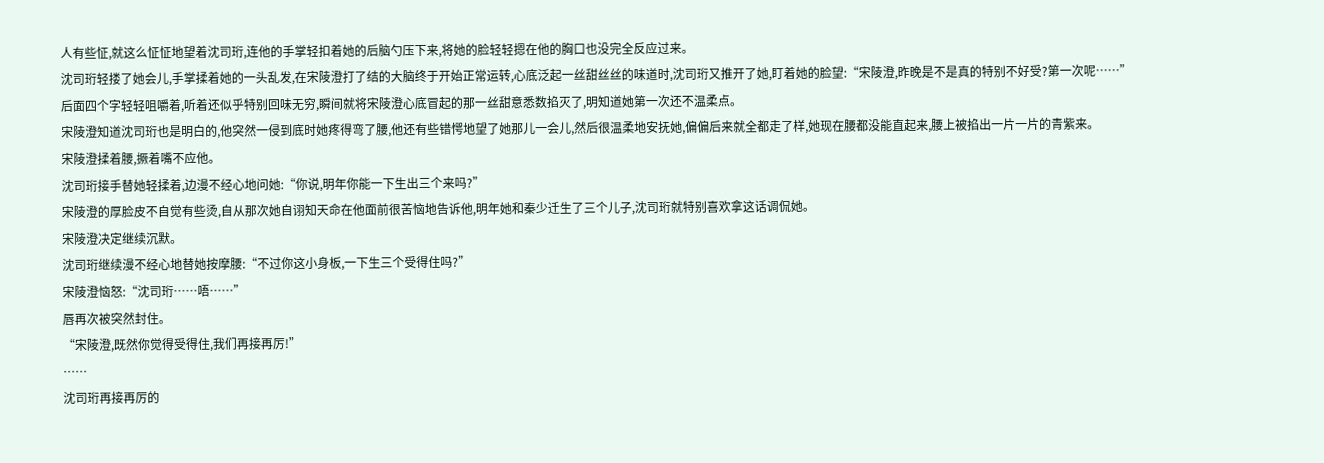人有些怔,就这么怔怔地望着沈司珩,连他的手掌轻扣着她的后脑勺压下来,将她的脸轻轻摁在他的胸口也没完全反应过来。
沈司珩轻搂了她会儿,手掌揉着她的一头乱发,在宋陵澄打了结的大脑终于开始正常运转,心底泛起一丝甜丝丝的味道时,沈司珩又推开了她,盯着她的脸望:“宋陵澄,昨晚是不是真的特别不好受?第一次呢……”
后面四个字轻轻咀嚼着,听着还似乎特别回味无穷,瞬间就将宋陵澄心底冒起的那一丝甜意悉数掐灭了,明知道她第一次还不温柔点。
宋陵澄知道沈司珩也是明白的,他突然一侵到底时她疼得弯了腰,他还有些错愕地望了她那儿一会儿,然后很温柔地安抚她,偏偏后来就全都走了样,她现在腰都没能直起来,腰上被掐出一片一片的青紫来。
宋陵澄揉着腰,撅着嘴不应他。
沈司珩接手替她轻揉着,边漫不经心地问她:“你说,明年你能一下生出三个来吗?”
宋陵澄的厚脸皮不自觉有些烫,自从那次她自诩知天命在他面前很苦恼地告诉他,明年她和秦少迁生了三个儿子,沈司珩就特别喜欢拿这话调侃她。
宋陵澄决定继续沉默。
沈司珩继续漫不经心地替她按摩腰:“不过你这小身板,一下生三个受得住吗?”
宋陵澄恼怒:“沈司珩……唔……”
唇再次被突然封住。
“宋陵澄,既然你觉得受得住,我们再接再厉!”
……
沈司珩再接再厉的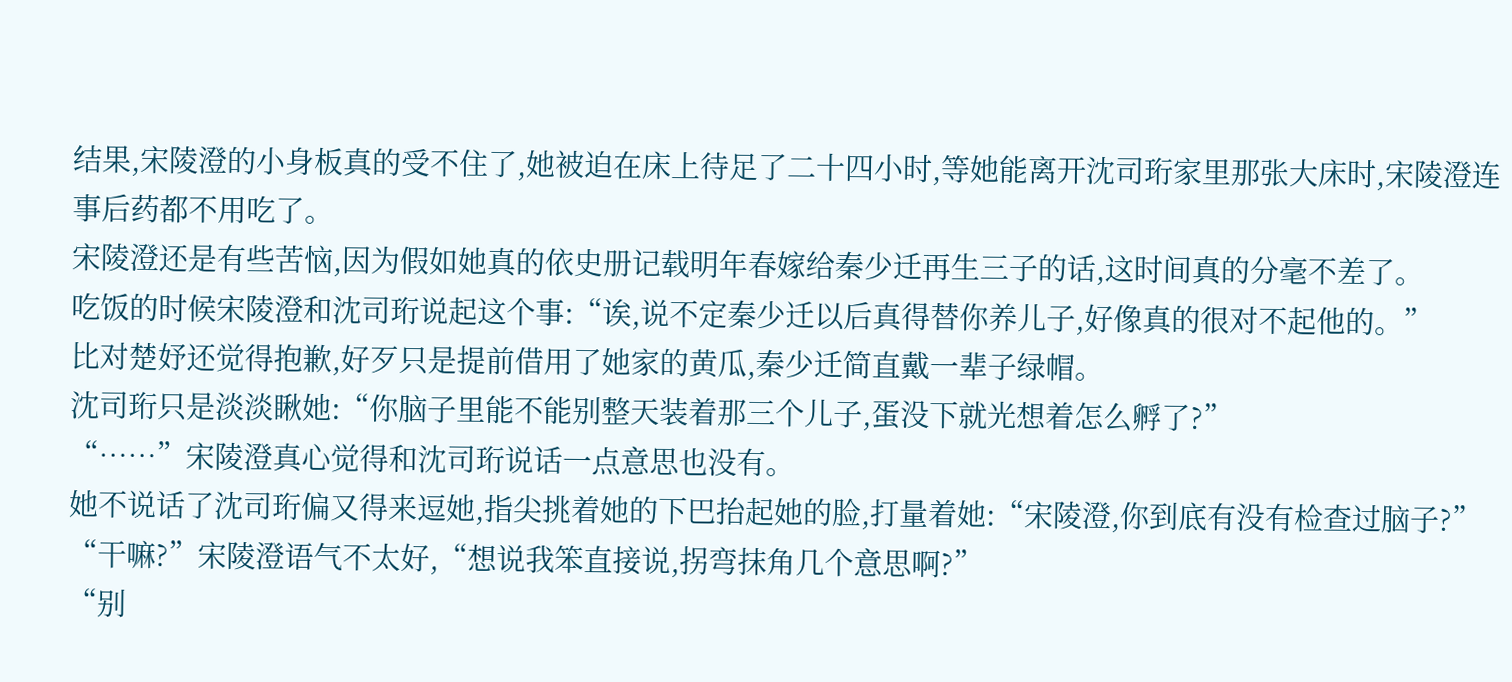结果,宋陵澄的小身板真的受不住了,她被迫在床上待足了二十四小时,等她能离开沈司珩家里那张大床时,宋陵澄连事后药都不用吃了。
宋陵澄还是有些苦恼,因为假如她真的依史册记载明年春嫁给秦少迁再生三子的话,这时间真的分毫不差了。
吃饭的时候宋陵澄和沈司珩说起这个事:“诶,说不定秦少迁以后真得替你养儿子,好像真的很对不起他的。”
比对楚妤还觉得抱歉,好歹只是提前借用了她家的黄瓜,秦少迁简直戴一辈子绿帽。
沈司珩只是淡淡瞅她:“你脑子里能不能别整天装着那三个儿子,蛋没下就光想着怎么孵了?”
“……”宋陵澄真心觉得和沈司珩说话一点意思也没有。
她不说话了沈司珩偏又得来逗她,指尖挑着她的下巴抬起她的脸,打量着她:“宋陵澄,你到底有没有检查过脑子?”
“干嘛?”宋陵澄语气不太好,“想说我笨直接说,拐弯抹角几个意思啊?”
“别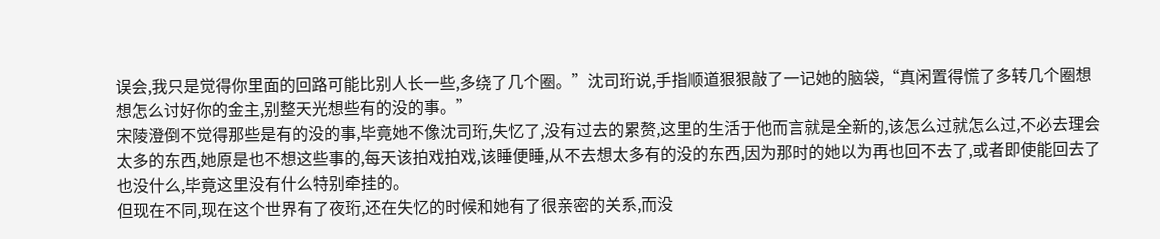误会,我只是觉得你里面的回路可能比别人长一些,多绕了几个圈。”沈司珩说,手指顺道狠狠敲了一记她的脑袋,“真闲置得慌了多转几个圈想想怎么讨好你的金主,别整天光想些有的没的事。”
宋陵澄倒不觉得那些是有的没的事,毕竟她不像沈司珩,失忆了,没有过去的累赘,这里的生活于他而言就是全新的,该怎么过就怎么过,不必去理会太多的东西,她原是也不想这些事的,每天该拍戏拍戏,该睡便睡,从不去想太多有的没的东西,因为那时的她以为再也回不去了,或者即使能回去了也没什么,毕竟这里没有什么特别牵挂的。
但现在不同,现在这个世界有了夜珩,还在失忆的时候和她有了很亲密的关系,而没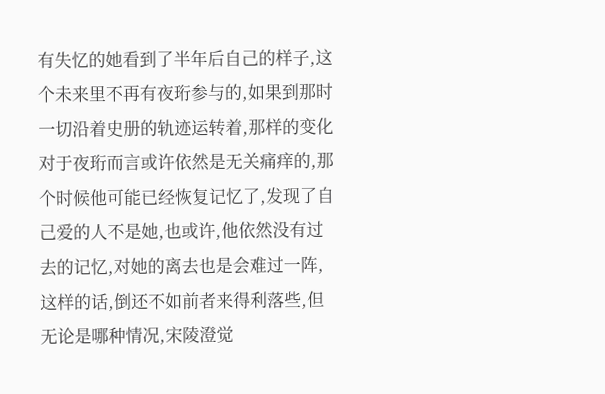有失忆的她看到了半年后自己的样子,这个未来里不再有夜珩参与的,如果到那时一切沿着史册的轨迹运转着,那样的变化对于夜珩而言或许依然是无关痛痒的,那个时候他可能已经恢复记忆了,发现了自己爱的人不是她,也或许,他依然没有过去的记忆,对她的离去也是会难过一阵,这样的话,倒还不如前者来得利落些,但无论是哪种情况,宋陵澄觉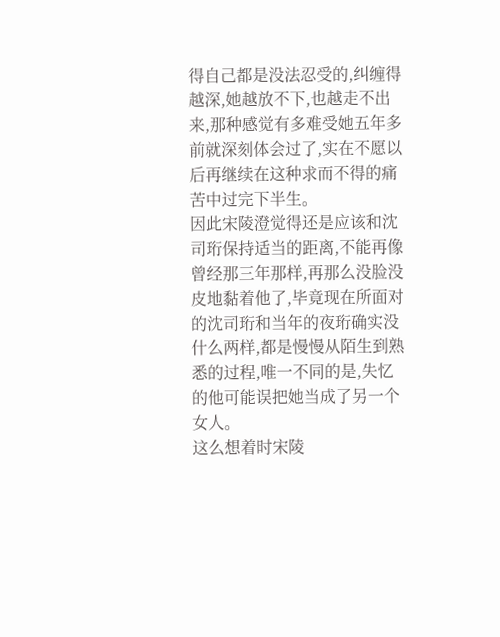得自己都是没法忍受的,纠缠得越深,她越放不下,也越走不出来,那种感觉有多难受她五年多前就深刻体会过了,实在不愿以后再继续在这种求而不得的痛苦中过完下半生。
因此宋陵澄觉得还是应该和沈司珩保持适当的距离,不能再像曾经那三年那样,再那么没脸没皮地黏着他了,毕竟现在所面对的沈司珩和当年的夜珩确实没什么两样,都是慢慢从陌生到熟悉的过程,唯一不同的是,失忆的他可能误把她当成了另一个女人。
这么想着时宋陵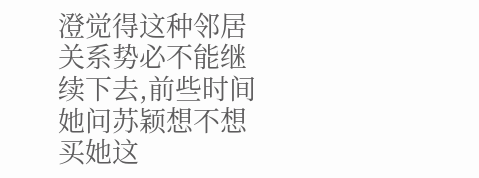澄觉得这种邻居关系势必不能继续下去,前些时间她问苏颖想不想买她这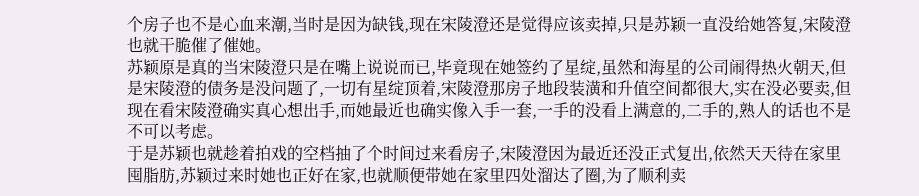个房子也不是心血来潮,当时是因为缺钱,现在宋陵澄还是觉得应该卖掉,只是苏颖一直没给她答复,宋陵澄也就干脆催了催她。
苏颖原是真的当宋陵澄只是在嘴上说说而已,毕竟现在她签约了星绽,虽然和海星的公司闹得热火朝天,但是宋陵澄的债务是没问题了,一切有星绽顶着,宋陵澄那房子地段装潢和升值空间都很大,实在没必要卖,但现在看宋陵澄确实真心想出手,而她最近也确实像入手一套,一手的没看上满意的,二手的,熟人的话也不是不可以考虑。
于是苏颖也就趁着拍戏的空档抽了个时间过来看房子,宋陵澄因为最近还没正式复出,依然天天待在家里囤脂肪,苏颖过来时她也正好在家,也就顺便带她在家里四处溜达了圈,为了顺利卖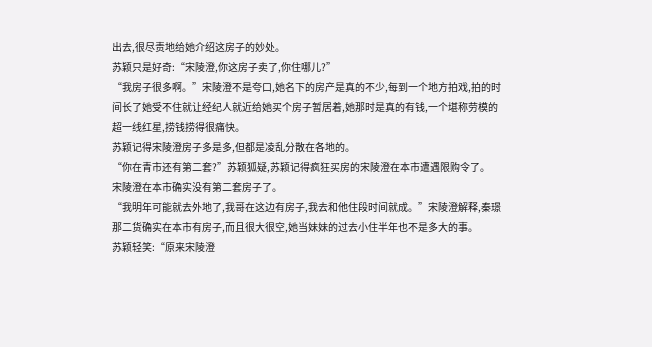出去,很尽责地给她介绍这房子的妙处。
苏颖只是好奇:“宋陵澄,你这房子卖了,你住哪儿?”
“我房子很多啊。”宋陵澄不是夸口,她名下的房产是真的不少,每到一个地方拍戏,拍的时间长了她受不住就让经纪人就近给她买个房子暂居着,她那时是真的有钱,一个堪称劳模的超一线红星,捞钱捞得很痛快。
苏颖记得宋陵澄房子多是多,但都是凌乱分散在各地的。
“你在青市还有第二套?”苏颖狐疑,苏颖记得疯狂买房的宋陵澄在本市遭遇限购令了。
宋陵澄在本市确实没有第二套房子了。
“我明年可能就去外地了,我哥在这边有房子,我去和他住段时间就成。”宋陵澄解释,秦璟那二货确实在本市有房子,而且很大很空,她当妹妹的过去小住半年也不是多大的事。
苏颖轻笑:“原来宋陵澄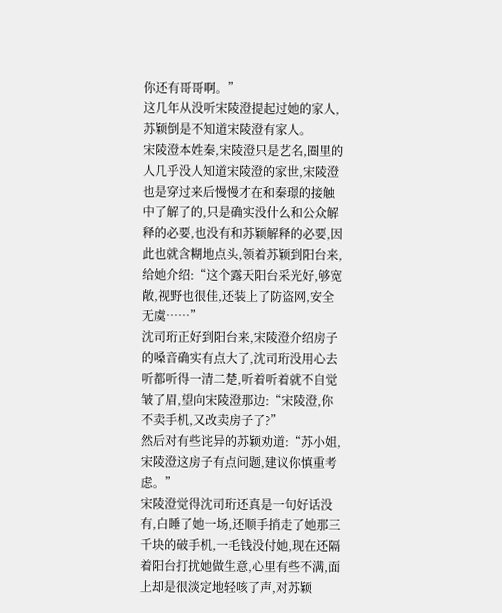你还有哥哥啊。”
这几年从没听宋陵澄提起过她的家人,苏颖倒是不知道宋陵澄有家人。
宋陵澄本姓秦,宋陵澄只是艺名,圈里的人几乎没人知道宋陵澄的家世,宋陵澄也是穿过来后慢慢才在和秦璟的接触中了解了的,只是确实没什么和公众解释的必要,也没有和苏颖解释的必要,因此也就含糊地点头,领着苏颖到阳台来,给她介绍:“这个露天阳台采光好,够宽敞,视野也很佳,还装上了防盗网,安全无虞……”
沈司珩正好到阳台来,宋陵澄介绍房子的嗓音确实有点大了,沈司珩没用心去听都听得一清二楚,听着听着就不自觉皱了眉,望向宋陵澄那边:“宋陵澄,你不卖手机,又改卖房子了?”
然后对有些诧异的苏颖劝道:“苏小姐,宋陵澄这房子有点问题,建议你慎重考虑。”
宋陵澄觉得沈司珩还真是一句好话没有,白睡了她一场,还顺手捎走了她那三千块的破手机,一毛钱没付她,现在还隔着阳台打扰她做生意,心里有些不满,面上却是很淡定地轻咳了声,对苏颖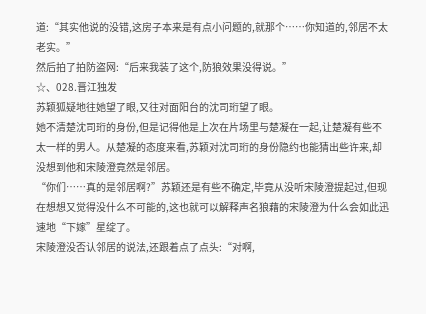道:“其实他说的没错,这房子本来是有点小问题的,就那个……你知道的,邻居不太老实。”
然后拍了拍防盗网:“后来我装了这个,防狼效果没得说。”
☆、028.晋江独发
苏颖狐疑地往她望了眼,又往对面阳台的沈司珩望了眼。
她不清楚沈司珩的身份,但是记得他是上次在片场里与楚凝在一起,让楚凝有些不太一样的男人。从楚凝的态度来看,苏颖对沈司珩的身份隐约也能猜出些许来,却没想到他和宋陵澄竟然是邻居。
“你们……真的是邻居啊?”苏颖还是有些不确定,毕竟从没听宋陵澄提起过,但现在想想又觉得没什么不可能的,这也就可以解释声名狼藉的宋陵澄为什么会如此迅速地“下嫁”星绽了。
宋陵澄没否认邻居的说法,还跟着点了点头:“对啊,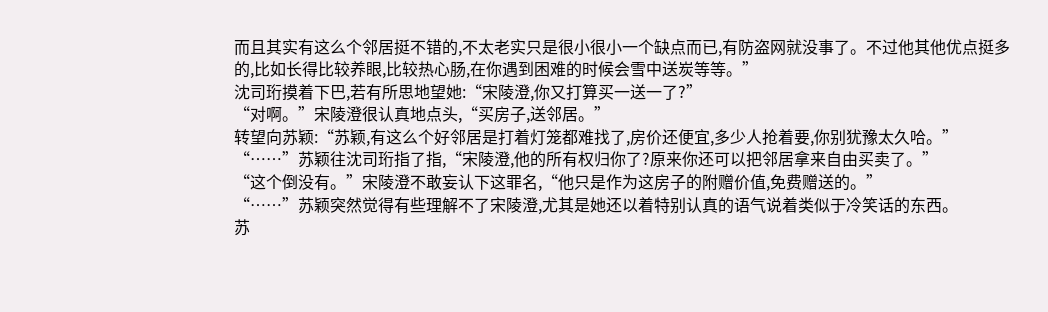而且其实有这么个邻居挺不错的,不太老实只是很小很小一个缺点而已,有防盗网就没事了。不过他其他优点挺多的,比如长得比较养眼,比较热心肠,在你遇到困难的时候会雪中送炭等等。”
沈司珩摸着下巴,若有所思地望她:“宋陵澄,你又打算买一送一了?”
“对啊。”宋陵澄很认真地点头,“买房子,送邻居。”
转望向苏颖:“苏颖,有这么个好邻居是打着灯笼都难找了,房价还便宜,多少人抢着要,你别犹豫太久哈。”
“……”苏颖往沈司珩指了指,“宋陵澄,他的所有权归你了?原来你还可以把邻居拿来自由买卖了。”
“这个倒没有。”宋陵澄不敢妄认下这罪名,“他只是作为这房子的附赠价值,免费赠送的。”
“……”苏颖突然觉得有些理解不了宋陵澄,尤其是她还以着特别认真的语气说着类似于冷笑话的东西。
苏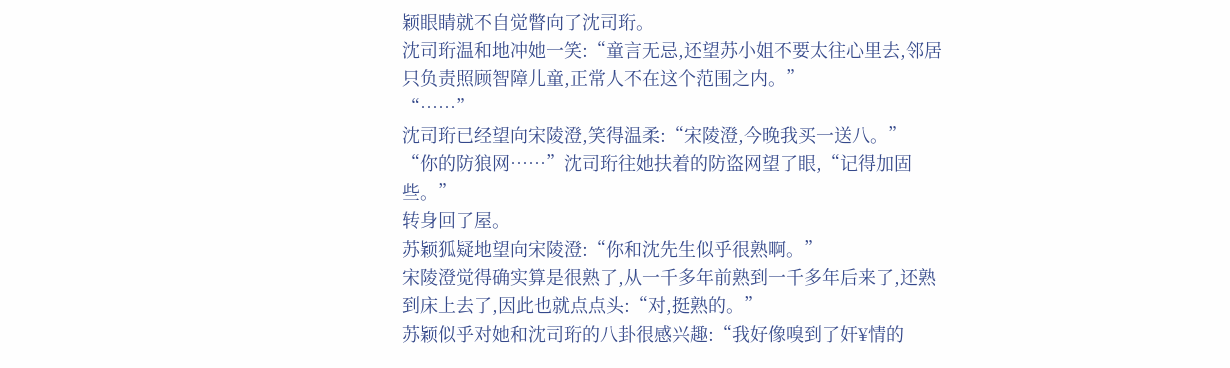颖眼睛就不自觉瞥向了沈司珩。
沈司珩温和地冲她一笑:“童言无忌,还望苏小姐不要太往心里去,邻居只负责照顾智障儿童,正常人不在这个范围之内。”
“……”
沈司珩已经望向宋陵澄,笑得温柔:“宋陵澄,今晚我买一送八。”
“你的防狼网……”沈司珩往她扶着的防盗网望了眼,“记得加固些。”
转身回了屋。
苏颖狐疑地望向宋陵澄:“你和沈先生似乎很熟啊。”
宋陵澄觉得确实算是很熟了,从一千多年前熟到一千多年后来了,还熟到床上去了,因此也就点点头:“对,挺熟的。”
苏颖似乎对她和沈司珩的八卦很感兴趣:“我好像嗅到了奸¥情的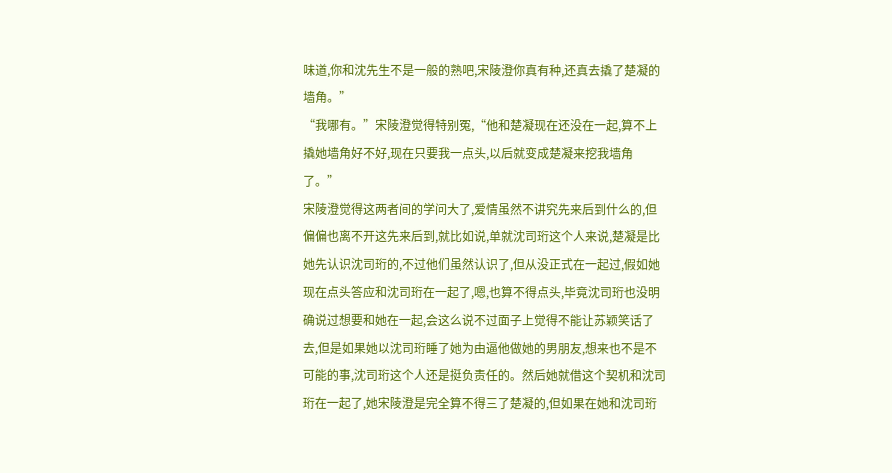味道,你和沈先生不是一般的熟吧,宋陵澄你真有种,还真去撬了楚凝的墙角。”
“我哪有。”宋陵澄觉得特别冤,“他和楚凝现在还没在一起,算不上撬她墙角好不好,现在只要我一点头,以后就变成楚凝来挖我墙角了。”
宋陵澄觉得这两者间的学问大了,爱情虽然不讲究先来后到什么的,但偏偏也离不开这先来后到,就比如说,单就沈司珩这个人来说,楚凝是比她先认识沈司珩的,不过他们虽然认识了,但从没正式在一起过,假如她现在点头答应和沈司珩在一起了,嗯,也算不得点头,毕竟沈司珩也没明确说过想要和她在一起,会这么说不过面子上觉得不能让苏颖笑话了去,但是如果她以沈司珩睡了她为由逼他做她的男朋友,想来也不是不可能的事,沈司珩这个人还是挺负责任的。然后她就借这个契机和沈司珩在一起了,她宋陵澄是完全算不得三了楚凝的,但如果在她和沈司珩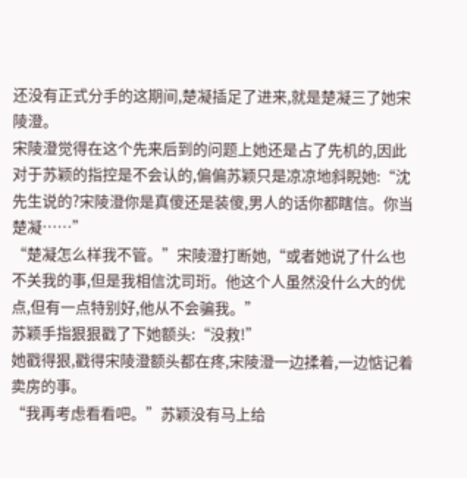还没有正式分手的这期间,楚凝插足了进来,就是楚凝三了她宋陵澄。
宋陵澄觉得在这个先来后到的问题上她还是占了先机的,因此对于苏颖的指控是不会认的,偏偏苏颖只是凉凉地斜睨她:“沈先生说的?宋陵澄你是真傻还是装傻,男人的话你都瞎信。你当楚凝……”
“楚凝怎么样我不管。”宋陵澄打断她,“或者她说了什么也不关我的事,但是我相信沈司珩。他这个人虽然没什么大的优点,但有一点特别好,他从不会骗我。”
苏颖手指狠狠戳了下她额头:“没救!”
她戳得狠,戳得宋陵澄额头都在疼,宋陵澄一边揉着,一边惦记着卖房的事。
“我再考虑看看吧。”苏颖没有马上给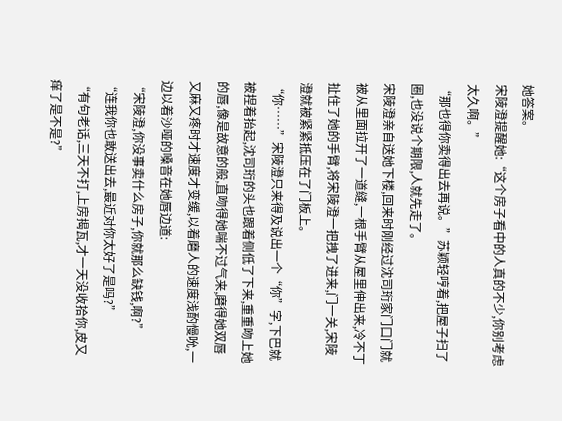她答案。
宋陵澄提醒她:“这个房子看中的人真的不少,你别考虑太久啊。”
“那也得你卖得出去再说。”苏颖轻哼着,把屋子扫了圈,也没说个期限,人就先走了。
宋陵澄亲自送她下楼,回来时刚经过沈司珩家门口门就被从里面拉开了一道缝,一根手臂从屋里伸出来,冷不丁扯住了她的手臂,将宋陵澄一把拽了进来,门一关,宋陵澄就被紧紧抵压在了门板上。
“你……”宋陵澄只来得及说出一个“你”字,下巴就被捏着抬起,沈司珩的头也跟着侧低了下来,重重吻上她的唇,像是故意的般,直吻得她喘不过气来,磨得她双唇又麻又疼时才速度才变缓,以着磨人的速度浅酌慢吮,一边以着沙哑的嗓音在她唇边道:
“宋陵澄,你没事卖什么房子,你就那么缺钱,啊?”
“连我你也敢送出去,最近对你太好了是吗?”
“有句老话,三天不打,上房揭瓦,才一天没收拾你,皮又痒了是不是?”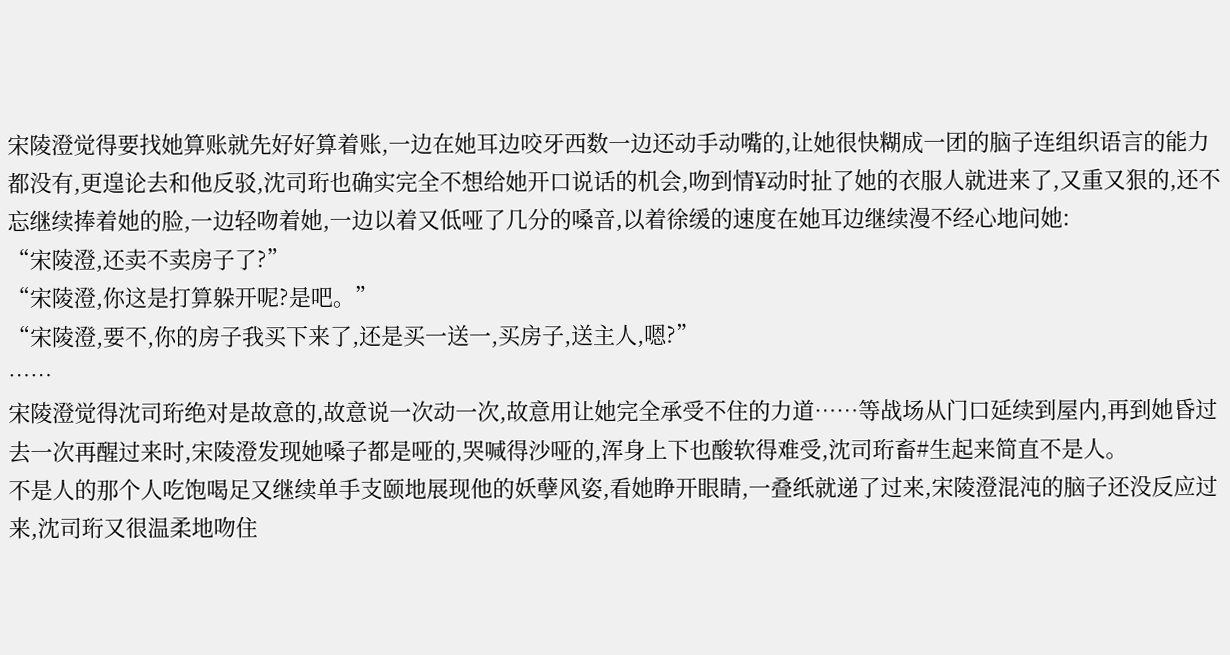宋陵澄觉得要找她算账就先好好算着账,一边在她耳边咬牙西数一边还动手动嘴的,让她很快糊成一团的脑子连组织语言的能力都没有,更遑论去和他反驳,沈司珩也确实完全不想给她开口说话的机会,吻到情¥动时扯了她的衣服人就进来了,又重又狠的,还不忘继续捧着她的脸,一边轻吻着她,一边以着又低哑了几分的嗓音,以着徐缓的速度在她耳边继续漫不经心地问她:
“宋陵澄,还卖不卖房子了?”
“宋陵澄,你这是打算躲开呢?是吧。”
“宋陵澄,要不,你的房子我买下来了,还是买一送一,买房子,送主人,嗯?”
……
宋陵澄觉得沈司珩绝对是故意的,故意说一次动一次,故意用让她完全承受不住的力道……等战场从门口延续到屋内,再到她昏过去一次再醒过来时,宋陵澄发现她嗓子都是哑的,哭喊得沙哑的,浑身上下也酸软得难受,沈司珩畜#生起来简直不是人。
不是人的那个人吃饱喝足又继续单手支颐地展现他的妖孽风姿,看她睁开眼睛,一叠纸就递了过来,宋陵澄混沌的脑子还没反应过来,沈司珩又很温柔地吻住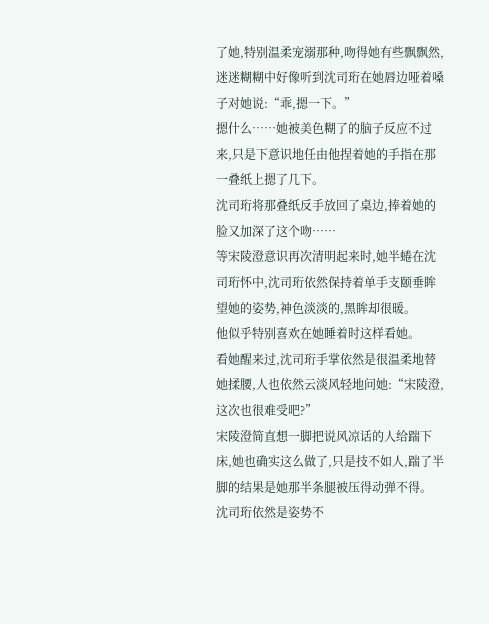了她,特别温柔宠溺那种,吻得她有些飘飘然,迷迷糊糊中好像听到沈司珩在她唇边哑着嗓子对她说:“乖,摁一下。”
摁什么……她被美色糊了的脑子反应不过来,只是下意识地任由他捏着她的手指在那一叠纸上摁了几下。
沈司珩将那叠纸反手放回了桌边,捧着她的脸又加深了这个吻……
等宋陵澄意识再次清明起来时,她半蜷在沈司珩怀中,沈司珩依然保持着单手支颐垂眸望她的姿势,神色淡淡的,黑眸却很暖。
他似乎特别喜欢在她睡着时这样看她。
看她醒来过,沈司珩手掌依然是很温柔地替她揉腰,人也依然云淡风轻地问她:“宋陵澄,这次也很难受吧?”
宋陵澄简直想一脚把说风凉话的人给踹下床,她也确实这么做了,只是技不如人,踹了半脚的结果是她那半条腿被压得动弹不得。
沈司珩依然是姿势不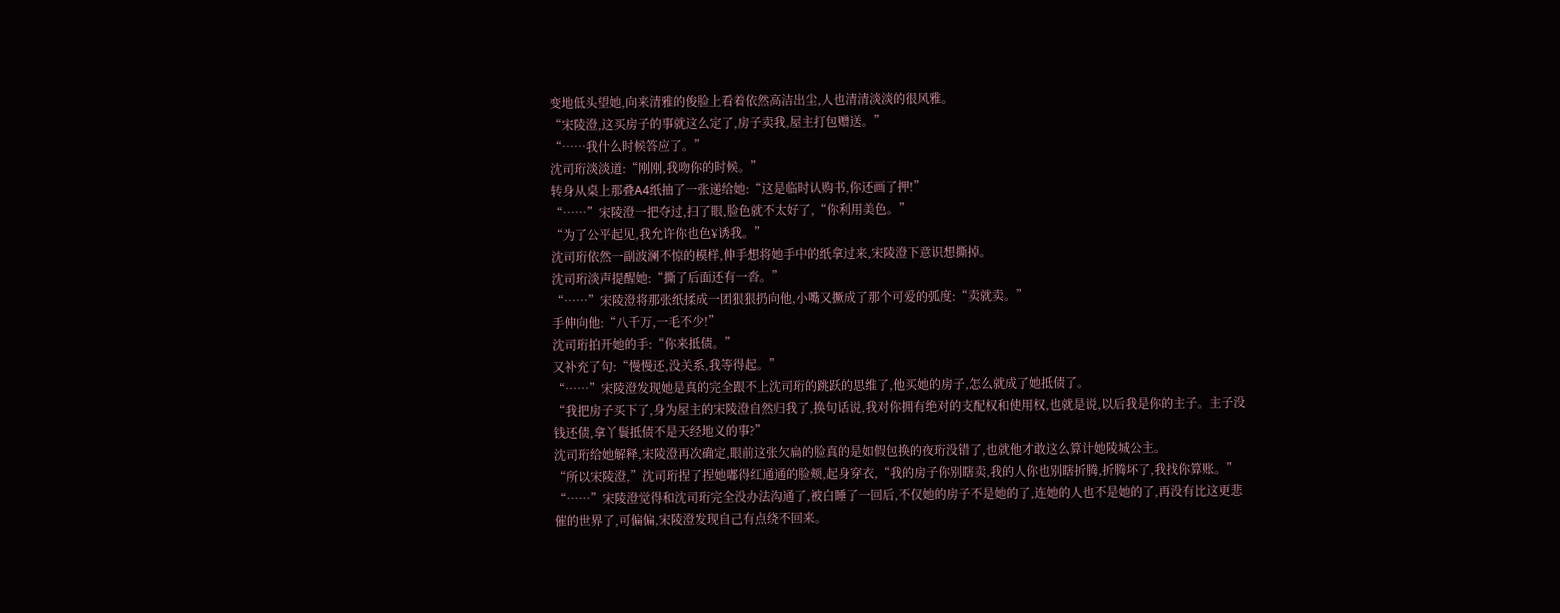变地低头望她,向来清雅的俊脸上看着依然高洁出尘,人也清清淡淡的很风雅。
“宋陵澄,这买房子的事就这么定了,房子卖我,屋主打包赠送。”
“……我什么时候答应了。”
沈司珩淡淡道:“刚刚,我吻你的时候。”
转身从桌上那叠A4纸抽了一张递给她:“这是临时认购书,你还画了押!”
“……”宋陵澄一把夺过,扫了眼,脸色就不太好了,“你利用美色。”
“为了公平起见,我允许你也色¥诱我。”
沈司珩依然一副波澜不惊的模样,伸手想将她手中的纸拿过来,宋陵澄下意识想撕掉。
沈司珩淡声提醒她:“撕了后面还有一沓。”
“……”宋陵澄将那张纸揉成一团狠狠扔向他,小嘴又撅成了那个可爱的弧度:“卖就卖。”
手伸向他:“八千万,一毛不少!”
沈司珩拍开她的手:“你来抵债。”
又补充了句:“慢慢还,没关系,我等得起。”
“……”宋陵澄发现她是真的完全跟不上沈司珩的跳跃的思维了,他买她的房子,怎么就成了她抵债了。
“我把房子买下了,身为屋主的宋陵澄自然归我了,换句话说,我对你拥有绝对的支配权和使用权,也就是说,以后我是你的主子。主子没钱还债,拿丫鬟抵债不是天经地义的事?”
沈司珩给她解释,宋陵澄再次确定,眼前这张欠扁的脸真的是如假包换的夜珩没错了,也就他才敢这么算计她陵城公主。
“所以宋陵澄,”沈司珩捏了捏她嘟得红通通的脸颊,起身穿衣,“我的房子你别瞎卖,我的人你也别瞎折腾,折腾坏了,我找你算账。”
“……”宋陵澄觉得和沈司珩完全没办法沟通了,被白睡了一回后,不仅她的房子不是她的了,连她的人也不是她的了,再没有比这更悲催的世界了,可偏偏,宋陵澄发现自己有点绕不回来。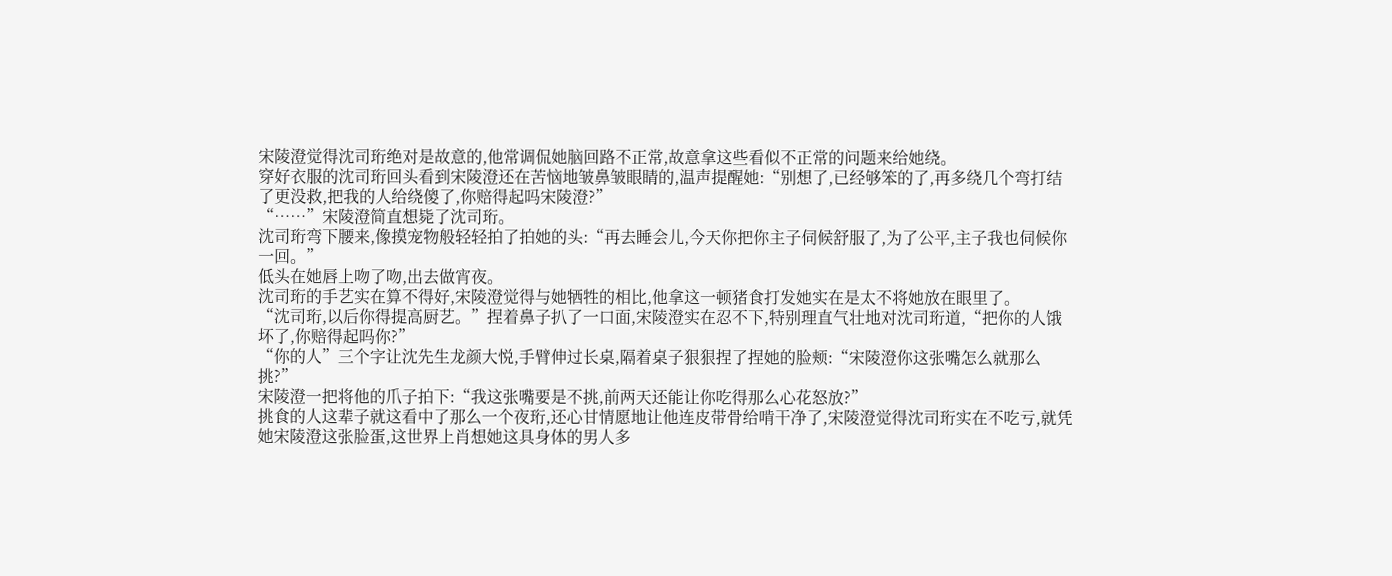宋陵澄觉得沈司珩绝对是故意的,他常调侃她脑回路不正常,故意拿这些看似不正常的问题来给她绕。
穿好衣服的沈司珩回头看到宋陵澄还在苦恼地皱鼻皱眼睛的,温声提醒她:“别想了,已经够笨的了,再多绕几个弯打结了更没救,把我的人给绕傻了,你赔得起吗宋陵澄?”
“……”宋陵澄简直想毙了沈司珩。
沈司珩弯下腰来,像摸宠物般轻轻拍了拍她的头:“再去睡会儿,今天你把你主子伺候舒服了,为了公平,主子我也伺候你一回。”
低头在她唇上吻了吻,出去做宵夜。
沈司珩的手艺实在算不得好,宋陵澄觉得与她牺牲的相比,他拿这一顿猪食打发她实在是太不将她放在眼里了。
“沈司珩,以后你得提高厨艺。”捏着鼻子扒了一口面,宋陵澄实在忍不下,特别理直气壮地对沈司珩道,“把你的人饿坏了,你赔得起吗你?”
“你的人”三个字让沈先生龙颜大悦,手臂伸过长桌,隔着桌子狠狠捏了捏她的脸颊:“宋陵澄你这张嘴怎么就那么挑?”
宋陵澄一把将他的爪子拍下:“我这张嘴要是不挑,前两天还能让你吃得那么心花怒放?”
挑食的人这辈子就这看中了那么一个夜珩,还心甘情愿地让他连皮带骨给啃干净了,宋陵澄觉得沈司珩实在不吃亏,就凭她宋陵澄这张脸蛋,这世界上肖想她这具身体的男人多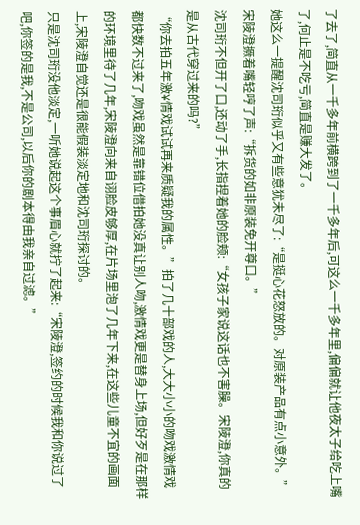了去了,简直从一千多年前横跨到了一千多年后,可这么一千多年里,偏偏就让他夜太子给吃上嘴了,何止是不吃亏,简直是赚大发了。
她这么一提醒沈司珩似乎又有些意犹未尽了:“是挺心花怒放的。对原装产品有点小意外。”
宋陵澄撅着嘴轻哼了声:“拆货的如非原装免开尊口。”
沈司珩不但开了口,还动了手,长指捏着她的脸颊:“女孩子家说这话也不害臊。宋陵澄,你真的是从古代穿过来的吗?”
“你去拍五年激¥情戏试试再来质疑我的属性。”拍了几十部戏的人,大大小小的吻戏激情戏都快数不过来了,吻戏虽然是靠错位借拍她没真让别人吻,激情戏更是替身上场,但好歹是在那样的环境里待了几年,宋陵澄向来自诩脸皮够厚,在片场里泡了几年下来,在这些儿童不宜的画面上,宋陵澄自觉还是很能假装淡定地和沈司珩探讨的。
只是沈司珩没他淡定,一听她说起这个事眉心就拧了起来:“宋陵澄,签约的时候我和你说过了吧,你签的是我,不是公司,以后你的剧本得由我亲自过滤。”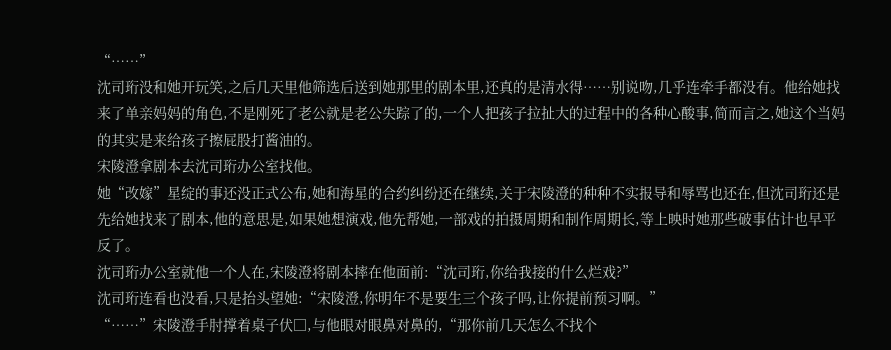“……”
沈司珩没和她开玩笑,之后几天里他筛选后送到她那里的剧本里,还真的是清水得……别说吻,几乎连牵手都没有。他给她找来了单亲妈妈的角色,不是刚死了老公就是老公失踪了的,一个人把孩子拉扯大的过程中的各种心酸事,简而言之,她这个当妈的其实是来给孩子擦屁股打酱油的。
宋陵澄拿剧本去沈司珩办公室找他。
她“改嫁”星绽的事还没正式公布,她和海星的合约纠纷还在继续,关于宋陵澄的种种不实报导和辱骂也还在,但沈司珩还是先给她找来了剧本,他的意思是,如果她想演戏,他先帮她,一部戏的拍摄周期和制作周期长,等上映时她那些破事估计也早平反了。
沈司珩办公室就他一个人在,宋陵澄将剧本摔在他面前:“沈司珩,你给我接的什么烂戏?”
沈司珩连看也没看,只是抬头望她:“宋陵澄,你明年不是要生三个孩子吗,让你提前预习啊。”
“……”宋陵澄手肘撑着桌子伏□,与他眼对眼鼻对鼻的,“那你前几天怎么不找个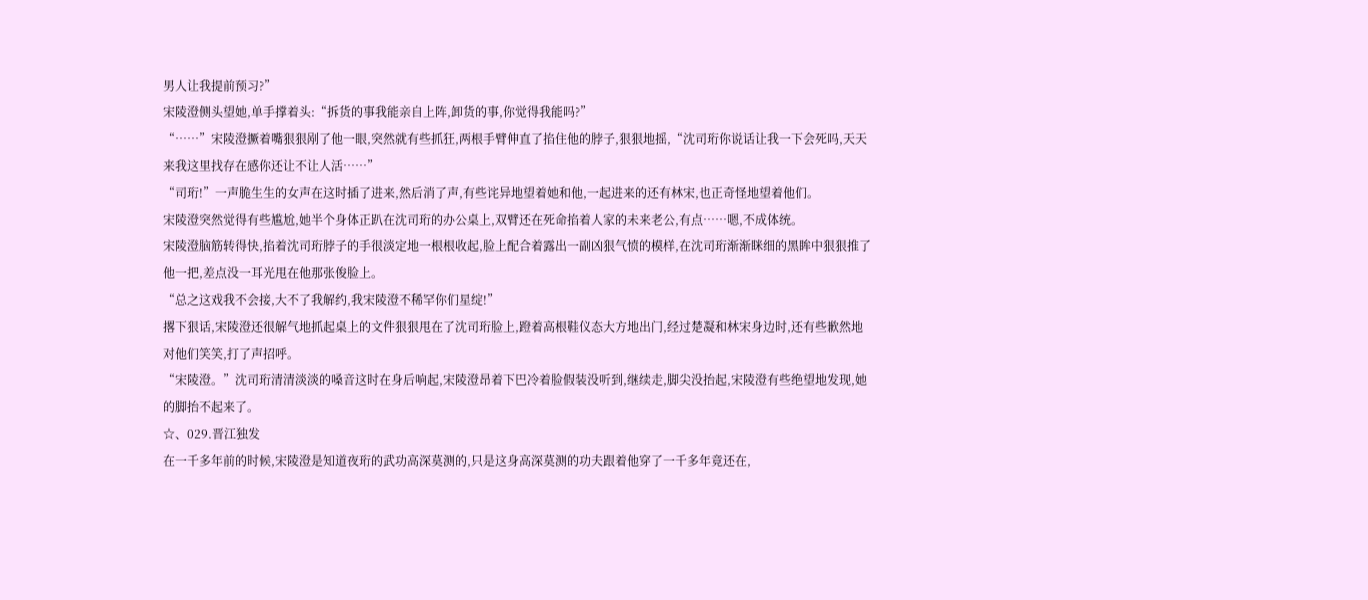男人让我提前预习?”
宋陵澄侧头望她,单手撑着头:“拆货的事我能亲自上阵,卸货的事,你觉得我能吗?”
“……”宋陵澄撅着嘴狠狠剐了他一眼,突然就有些抓狂,两根手臂伸直了掐住他的脖子,狠狠地摇,“沈司珩你说话让我一下会死吗,天天来我这里找存在感你还让不让人活……”
“司珩!”一声脆生生的女声在这时插了进来,然后消了声,有些诧异地望着她和他,一起进来的还有林宋,也正奇怪地望着他们。
宋陵澄突然觉得有些尴尬,她半个身体正趴在沈司珩的办公桌上,双臂还在死命掐着人家的未来老公,有点……嗯,不成体统。
宋陵澄脑筋转得快,掐着沈司珩脖子的手很淡定地一根根收起,脸上配合着露出一副凶狠气愤的模样,在沈司珩渐渐眯细的黑眸中狠狠推了他一把,差点没一耳光甩在他那张俊脸上。
“总之这戏我不会接,大不了我解约,我宋陵澄不稀罕你们星绽!”
撂下狠话,宋陵澄还很解气地抓起桌上的文件狠狠甩在了沈司珩脸上,蹬着高根鞋仪态大方地出门,经过楚凝和林宋身边时,还有些歉然地对他们笑笑,打了声招呼。
“宋陵澄。”沈司珩清清淡淡的嗓音这时在身后响起,宋陵澄昂着下巴冷着脸假装没听到,继续走,脚尖没抬起,宋陵澄有些绝望地发现,她的脚抬不起来了。
☆、029.晋江独发
在一千多年前的时候,宋陵澄是知道夜珩的武功高深莫测的,只是这身高深莫测的功夫跟着他穿了一千多年竟还在,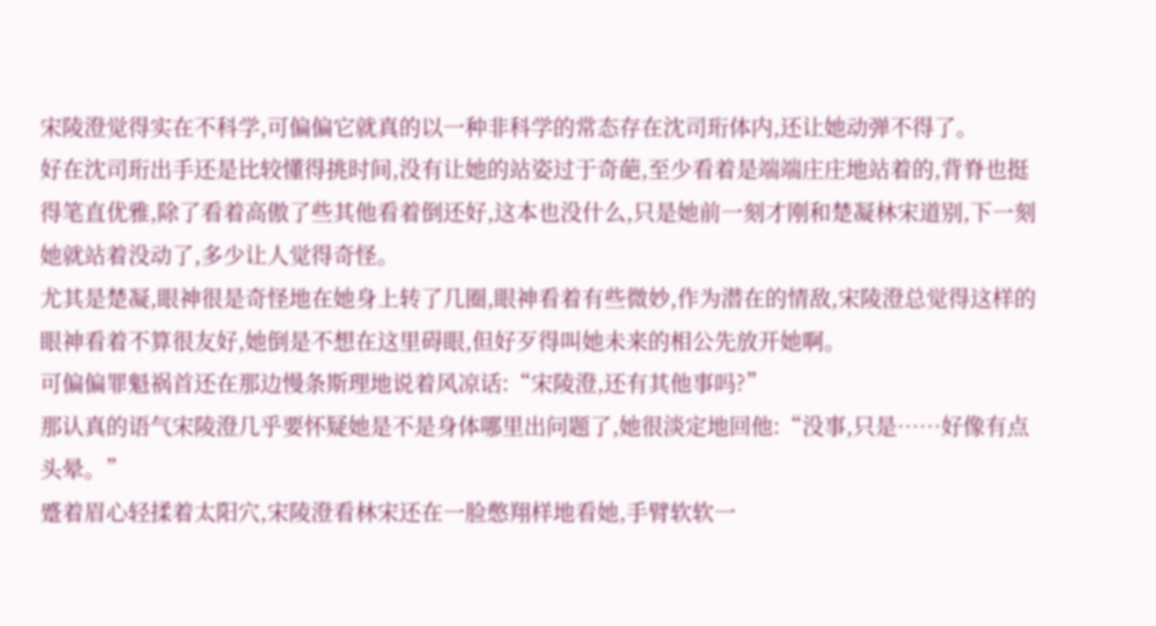宋陵澄觉得实在不科学,可偏偏它就真的以一种非科学的常态存在沈司珩体内,还让她动弹不得了。
好在沈司珩出手还是比较懂得挑时间,没有让她的站姿过于奇葩,至少看着是端端庄庄地站着的,背脊也挺得笔直优雅,除了看着高傲了些其他看着倒还好,这本也没什么,只是她前一刻才刚和楚凝林宋道别,下一刻她就站着没动了,多少让人觉得奇怪。
尤其是楚凝,眼神很是奇怪地在她身上转了几圈,眼神看着有些微妙,作为潜在的情敌,宋陵澄总觉得这样的眼神看着不算很友好,她倒是不想在这里碍眼,但好歹得叫她未来的相公先放开她啊。
可偏偏罪魁祸首还在那边慢条斯理地说着风凉话:“宋陵澄,还有其他事吗?”
那认真的语气宋陵澄几乎要怀疑她是不是身体哪里出问题了,她很淡定地回他:“没事,只是……好像有点头晕。”
蹙着眉心轻揉着太阳穴,宋陵澄看林宋还在一脸憋翔样地看她,手臂软软一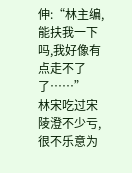伸:“林主编,能扶我一下吗,我好像有点走不了了……”
林宋吃过宋陵澄不少亏,很不乐意为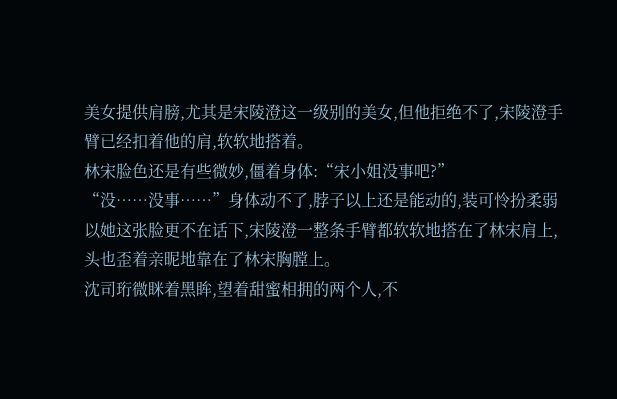美女提供肩膀,尤其是宋陵澄这一级别的美女,但他拒绝不了,宋陵澄手臂已经扣着他的肩,软软地搭着。
林宋脸色还是有些微妙,僵着身体:“宋小姐没事吧?”
“没……没事……”身体动不了,脖子以上还是能动的,装可怜扮柔弱以她这张脸更不在话下,宋陵澄一整条手臂都软软地搭在了林宋肩上,头也歪着亲昵地靠在了林宋胸膛上。
沈司珩微眯着黑眸,望着甜蜜相拥的两个人,不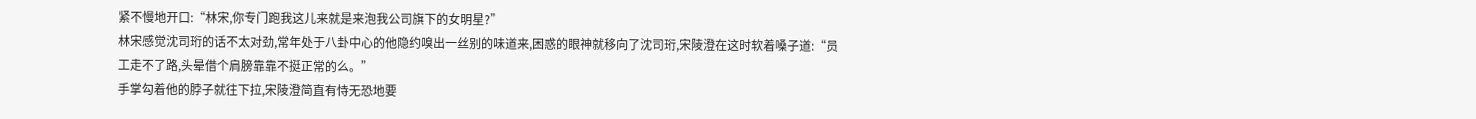紧不慢地开口:“林宋,你专门跑我这儿来就是来泡我公司旗下的女明星?”
林宋感觉沈司珩的话不太对劲,常年处于八卦中心的他隐约嗅出一丝别的味道来,困惑的眼神就移向了沈司珩,宋陵澄在这时软着嗓子道:“员工走不了路,头晕借个肩膀靠靠不挺正常的么。”
手掌勾着他的脖子就往下拉,宋陵澄简直有恃无恐地要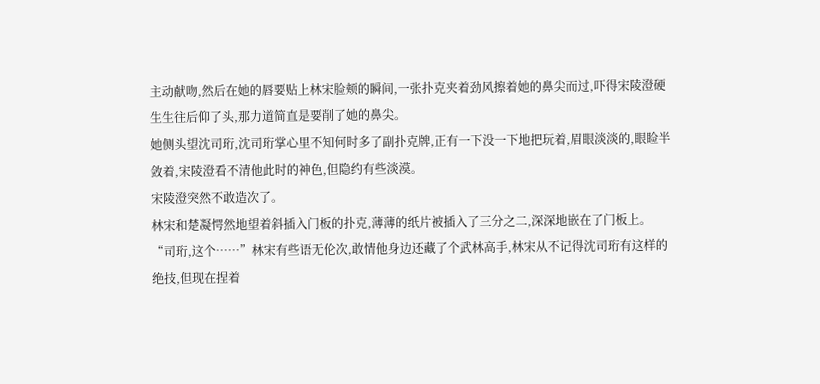主动献吻,然后在她的唇要贴上林宋脸颊的瞬间,一张扑克夹着劲风擦着她的鼻尖而过,吓得宋陵澄硬生生往后仰了头,那力道简直是要削了她的鼻尖。
她侧头望沈司珩,沈司珩掌心里不知何时多了副扑克牌,正有一下没一下地把玩着,眉眼淡淡的,眼睑半敛着,宋陵澄看不清他此时的神色,但隐约有些淡漠。
宋陵澄突然不敢造次了。
林宋和楚凝愕然地望着斜插入门板的扑克,薄薄的纸片被插入了三分之二,深深地嵌在了门板上。
“司珩,这个……”林宋有些语无伦次,敢情他身边还藏了个武林高手,林宋从不记得沈司珩有这样的绝技,但现在捏着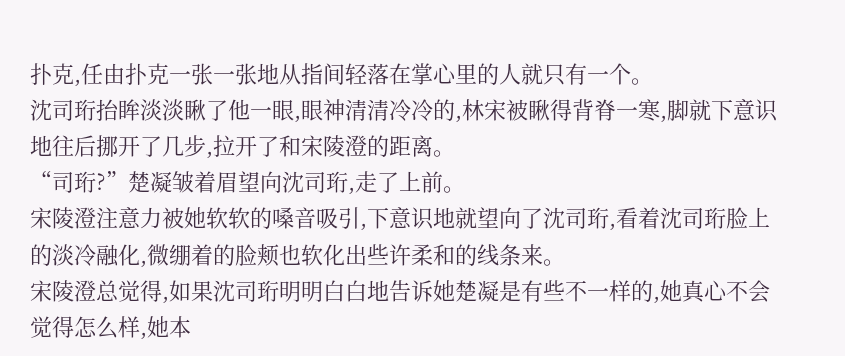扑克,任由扑克一张一张地从指间轻落在掌心里的人就只有一个。
沈司珩抬眸淡淡瞅了他一眼,眼神清清冷冷的,林宋被瞅得背脊一寒,脚就下意识地往后挪开了几步,拉开了和宋陵澄的距离。
“司珩?”楚凝皱着眉望向沈司珩,走了上前。
宋陵澄注意力被她软软的嗓音吸引,下意识地就望向了沈司珩,看着沈司珩脸上的淡冷融化,微绷着的脸颊也软化出些许柔和的线条来。
宋陵澄总觉得,如果沈司珩明明白白地告诉她楚凝是有些不一样的,她真心不会觉得怎么样,她本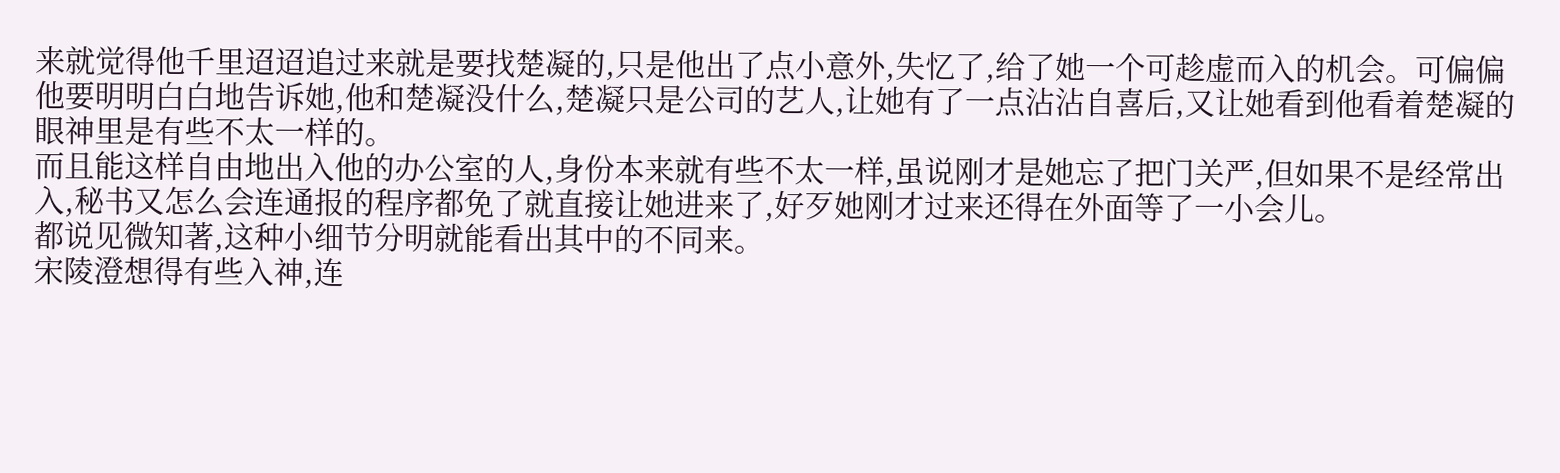来就觉得他千里迢迢追过来就是要找楚凝的,只是他出了点小意外,失忆了,给了她一个可趁虚而入的机会。可偏偏他要明明白白地告诉她,他和楚凝没什么,楚凝只是公司的艺人,让她有了一点沾沾自喜后,又让她看到他看着楚凝的眼神里是有些不太一样的。
而且能这样自由地出入他的办公室的人,身份本来就有些不太一样,虽说刚才是她忘了把门关严,但如果不是经常出入,秘书又怎么会连通报的程序都免了就直接让她进来了,好歹她刚才过来还得在外面等了一小会儿。
都说见微知著,这种小细节分明就能看出其中的不同来。
宋陵澄想得有些入神,连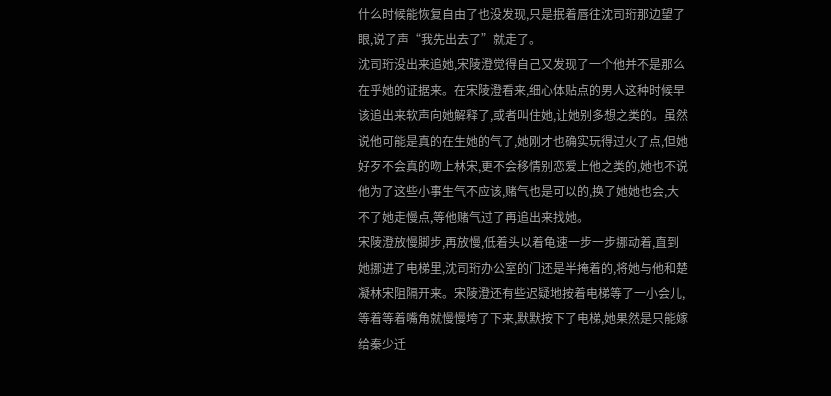什么时候能恢复自由了也没发现,只是抿着唇往沈司珩那边望了眼,说了声“我先出去了”就走了。
沈司珩没出来追她,宋陵澄觉得自己又发现了一个他并不是那么在乎她的证据来。在宋陵澄看来,细心体贴点的男人这种时候早该追出来软声向她解释了,或者叫住她,让她别多想之类的。虽然说他可能是真的在生她的气了,她刚才也确实玩得过火了点,但她好歹不会真的吻上林宋,更不会移情别恋爱上他之类的,她也不说他为了这些小事生气不应该,赌气也是可以的,换了她她也会,大不了她走慢点,等他赌气过了再追出来找她。
宋陵澄放慢脚步,再放慢,低着头以着龟速一步一步挪动着,直到她挪进了电梯里,沈司珩办公室的门还是半掩着的,将她与他和楚凝林宋阻隔开来。宋陵澄还有些迟疑地按着电梯等了一小会儿,等着等着嘴角就慢慢垮了下来,默默按下了电梯,她果然是只能嫁给秦少迁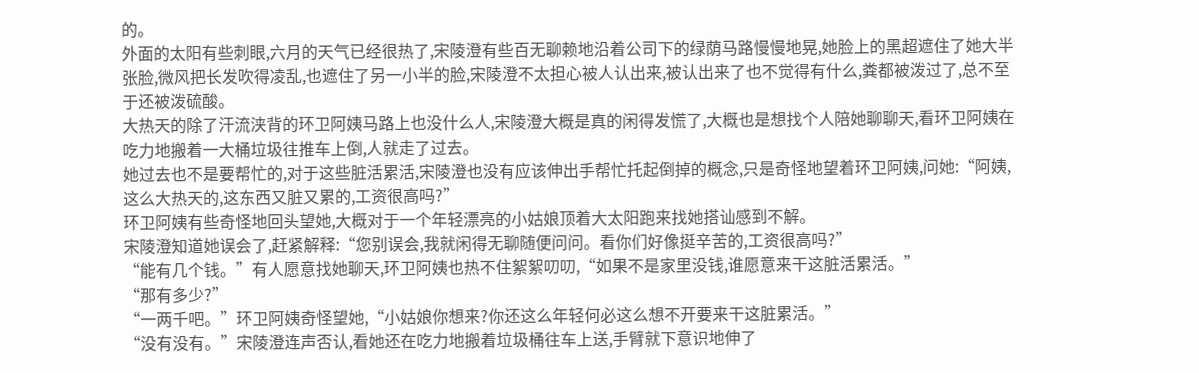的。
外面的太阳有些刺眼,六月的天气已经很热了,宋陵澄有些百无聊赖地沿着公司下的绿荫马路慢慢地晃,她脸上的黑超遮住了她大半张脸,微风把长发吹得凌乱,也遮住了另一小半的脸,宋陵澄不太担心被人认出来,被认出来了也不觉得有什么,粪都被泼过了,总不至于还被泼硫酸。
大热天的除了汗流浃背的环卫阿姨马路上也没什么人,宋陵澄大概是真的闲得发慌了,大概也是想找个人陪她聊聊天,看环卫阿姨在吃力地搬着一大桶垃圾往推车上倒,人就走了过去。
她过去也不是要帮忙的,对于这些脏活累活,宋陵澄也没有应该伸出手帮忙托起倒掉的概念,只是奇怪地望着环卫阿姨,问她:“阿姨,这么大热天的,这东西又脏又累的,工资很高吗?”
环卫阿姨有些奇怪地回头望她,大概对于一个年轻漂亮的小姑娘顶着大太阳跑来找她搭讪感到不解。
宋陵澄知道她误会了,赶紧解释:“您别误会,我就闲得无聊随便问问。看你们好像挺辛苦的,工资很高吗?”
“能有几个钱。”有人愿意找她聊天,环卫阿姨也热不住絮絮叨叨,“如果不是家里没钱,谁愿意来干这脏活累活。”
“那有多少?”
“一两千吧。”环卫阿姨奇怪望她,“小姑娘你想来?你还这么年轻何必这么想不开要来干这脏累活。”
“没有没有。”宋陵澄连声否认,看她还在吃力地搬着垃圾桶往车上送,手臂就下意识地伸了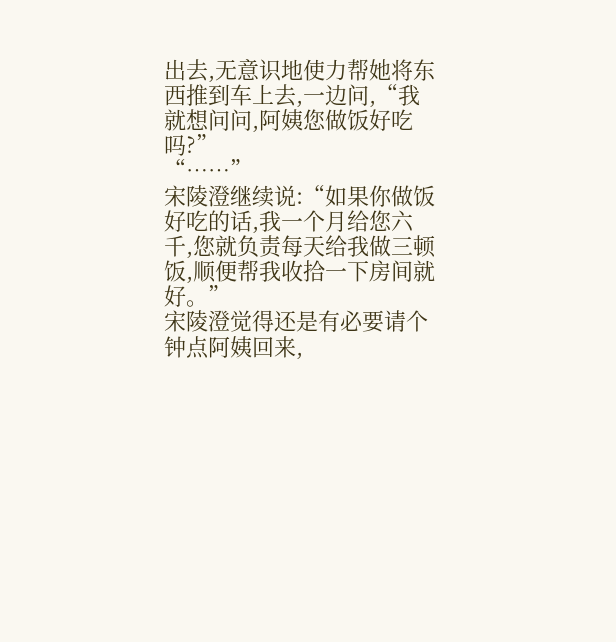出去,无意识地使力帮她将东西推到车上去,一边问,“我就想问问,阿姨您做饭好吃吗?”
“……”
宋陵澄继续说:“如果你做饭好吃的话,我一个月给您六千,您就负责每天给我做三顿饭,顺便帮我收拾一下房间就好。”
宋陵澄觉得还是有必要请个钟点阿姨回来,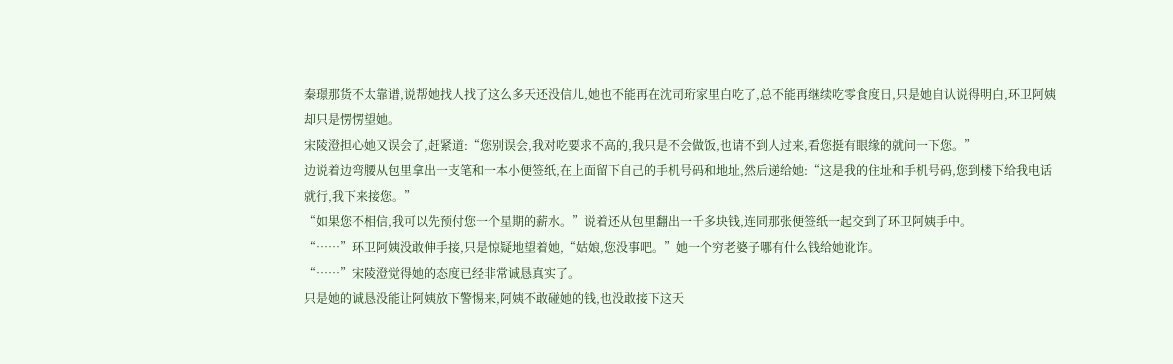秦璟那货不太靠谱,说帮她找人找了这么多天还没信儿,她也不能再在沈司珩家里白吃了,总不能再继续吃零食度日,只是她自认说得明白,环卫阿姨却只是愣愣望她。
宋陵澄担心她又误会了,赶紧道:“您别误会,我对吃要求不高的,我只是不会做饭,也请不到人过来,看您挺有眼缘的就问一下您。”
边说着边弯腰从包里拿出一支笔和一本小便签纸,在上面留下自己的手机号码和地址,然后递给她:“这是我的住址和手机号码,您到楼下给我电话就行,我下来接您。”
“如果您不相信,我可以先预付您一个星期的薪水。”说着还从包里翻出一千多块钱,连同那张便签纸一起交到了环卫阿姨手中。
“……”环卫阿姨没敢伸手接,只是惊疑地望着她,“姑娘,您没事吧。”她一个穷老婆子哪有什么钱给她讹诈。
“……”宋陵澄觉得她的态度已经非常诚恳真实了。
只是她的诚恳没能让阿姨放下警惕来,阿姨不敢碰她的钱,也没敢接下这天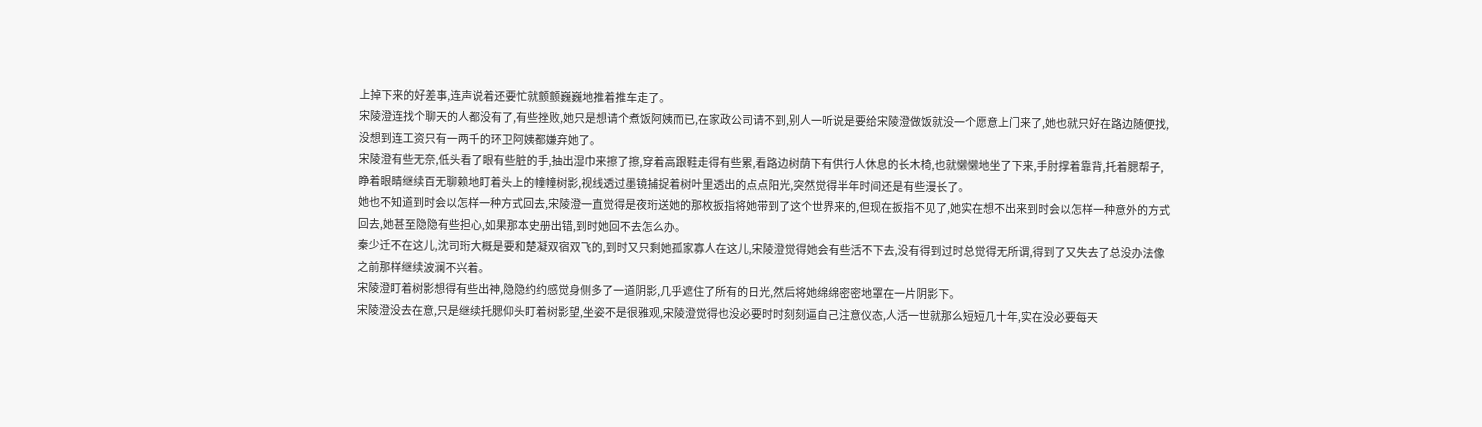上掉下来的好差事,连声说着还要忙就颤颤巍巍地推着推车走了。
宋陵澄连找个聊天的人都没有了,有些挫败,她只是想请个煮饭阿姨而已,在家政公司请不到,别人一听说是要给宋陵澄做饭就没一个愿意上门来了,她也就只好在路边随便找,没想到连工资只有一两千的环卫阿姨都嫌弃她了。
宋陵澄有些无奈,低头看了眼有些脏的手,抽出湿巾来擦了擦,穿着高跟鞋走得有些累,看路边树荫下有供行人休息的长木椅,也就懒懒地坐了下来,手肘撑着靠背,托着腮帮子,睁着眼睛继续百无聊赖地盯着头上的幢幢树影,视线透过墨镜捕捉着树叶里透出的点点阳光,突然觉得半年时间还是有些漫长了。
她也不知道到时会以怎样一种方式回去,宋陵澄一直觉得是夜珩送她的那枚扳指将她带到了这个世界来的,但现在扳指不见了,她实在想不出来到时会以怎样一种意外的方式回去,她甚至隐隐有些担心,如果那本史册出错,到时她回不去怎么办。
秦少迁不在这儿,沈司珩大概是要和楚凝双宿双飞的,到时又只剩她孤家寡人在这儿,宋陵澄觉得她会有些活不下去,没有得到过时总觉得无所谓,得到了又失去了总没办法像之前那样继续波澜不兴着。
宋陵澄盯着树影想得有些出神,隐隐约约感觉身侧多了一道阴影,几乎遮住了所有的日光,然后将她绵绵密密地罩在一片阴影下。
宋陵澄没去在意,只是继续托腮仰头盯着树影望,坐姿不是很雅观,宋陵澄觉得也没必要时时刻刻逼自己注意仪态,人活一世就那么短短几十年,实在没必要每天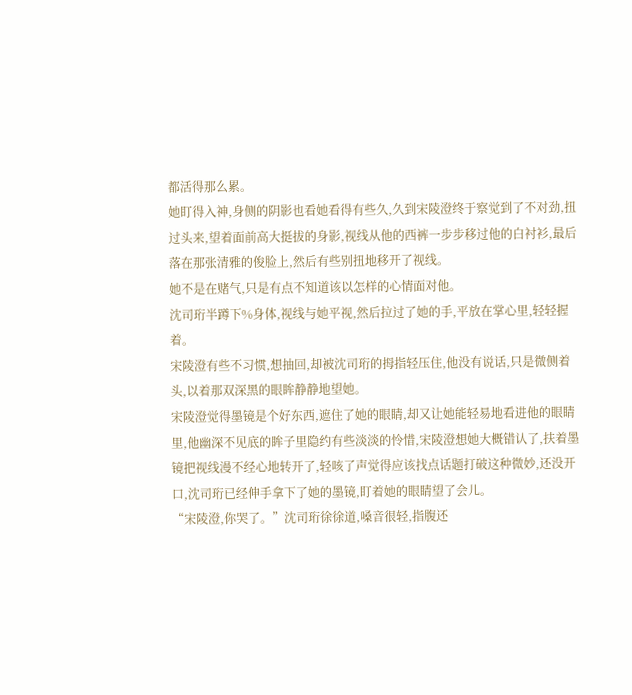都活得那么累。
她盯得入神,身侧的阴影也看她看得有些久,久到宋陵澄终于察觉到了不对劲,扭过头来,望着面前高大挺拔的身影,视线从他的西裤一步步移过他的白衬衫,最后落在那张清雅的俊脸上,然后有些别扭地移开了视线。
她不是在赌气,只是有点不知道该以怎样的心情面对他。
沈司珩半蹲下%身体,视线与她平视,然后拉过了她的手,平放在掌心里,轻轻握着。
宋陵澄有些不习惯,想抽回,却被沈司珩的拇指轻压住,他没有说话,只是微侧着头,以着那双深黑的眼眸静静地望她。
宋陵澄觉得墨镜是个好东西,遮住了她的眼睛,却又让她能轻易地看进他的眼睛里,他幽深不见底的眸子里隐约有些淡淡的怜惜,宋陵澄想她大概错认了,扶着墨镜把视线漫不经心地转开了,轻咳了声觉得应该找点话题打破这种微妙,还没开口,沈司珩已经伸手拿下了她的墨镜,盯着她的眼睛望了会儿。
“宋陵澄,你哭了。”沈司珩徐徐道,嗓音很轻,指腹还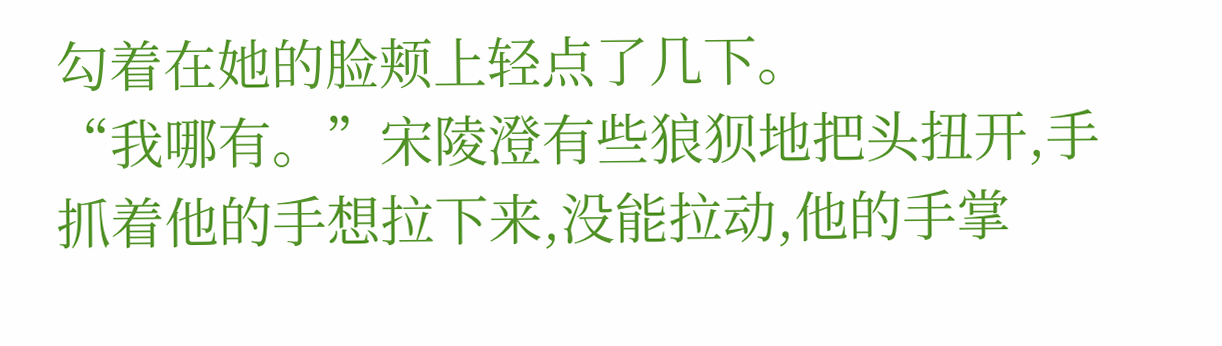勾着在她的脸颊上轻点了几下。
“我哪有。”宋陵澄有些狼狈地把头扭开,手抓着他的手想拉下来,没能拉动,他的手掌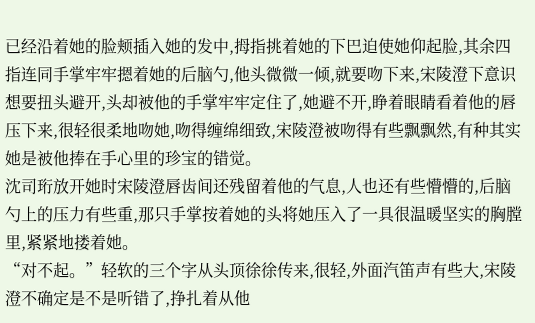已经沿着她的脸颊插入她的发中,拇指挑着她的下巴迫使她仰起脸,其余四指连同手掌牢牢摁着她的后脑勺,他头微微一倾,就要吻下来,宋陵澄下意识想要扭头避开,头却被他的手掌牢牢定住了,她避不开,睁着眼睛看着他的唇压下来,很轻很柔地吻她,吻得缠绵细致,宋陵澄被吻得有些飘飘然,有种其实她是被他捧在手心里的珍宝的错觉。
沈司珩放开她时宋陵澄唇齿间还残留着他的气息,人也还有些懵懵的,后脑勺上的压力有些重,那只手掌按着她的头将她压入了一具很温暖坚实的胸膛里,紧紧地搂着她。
“对不起。”轻软的三个字从头顶徐徐传来,很轻,外面汽笛声有些大,宋陵澄不确定是不是听错了,挣扎着从他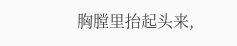胸膛里抬起头来,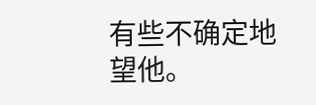有些不确定地望他。